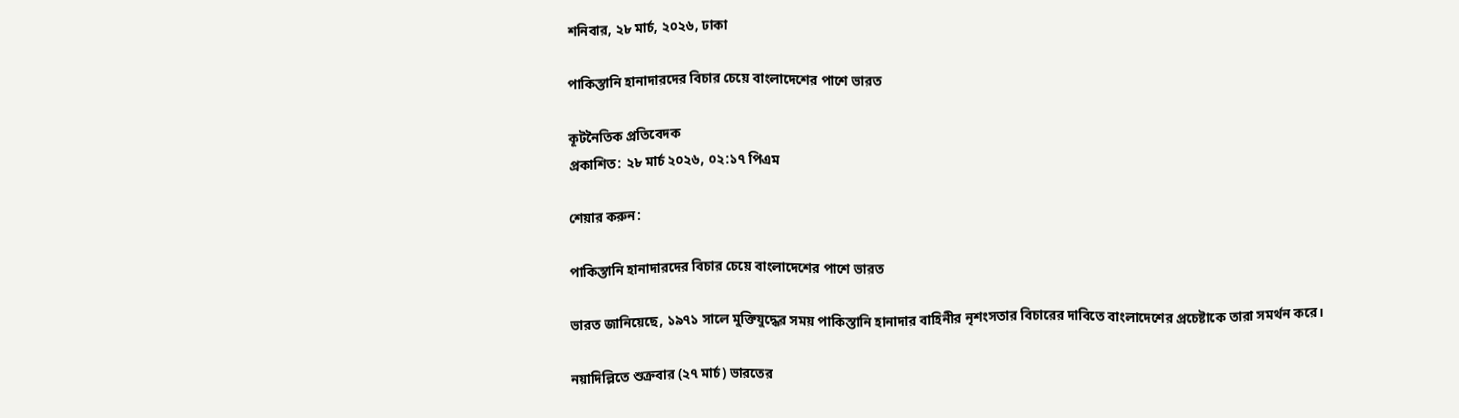শনিবার, ২৮ মার্চ, ২০২৬, ঢাকা

পাকিস্তানি হানাদারদের বিচার চেয়ে বাংলাদেশের পাশে ভারত

কূটনৈতিক প্রতিবেদক
প্রকাশিত: ২৮ মার্চ ২০২৬, ০২:১৭ পিএম

শেয়ার করুন:

পাকিস্তানি হানাদারদের বিচার চেয়ে বাংলাদেশের পাশে ভারত

ভারত জানিয়েছে, ১৯৭১ সালে মুক্তিযুদ্ধের সময় পাকিস্তানি হানাদার বাহিনীর নৃশংসতার বিচারের দাবিতে বাংলাদেশের প্রচেষ্টাকে তারা সমর্থন করে।

নয়াদিল্লিতে শুক্রবার (২৭ মার্চ) ভারতের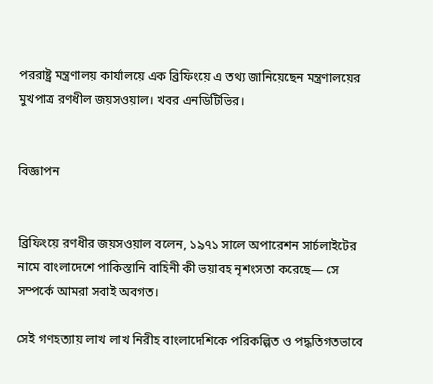পররাষ্ট্র মন্ত্রণালয় কার্যালয়ে এক ব্রিফিংয়ে এ তথ্য জানিয়েছেন মন্ত্রণালয়ের মুখপাত্র রণধীল জয়সওয়াল। খবর এনডিটিভির।


বিজ্ঞাপন


ব্রিফিংয়ে রণধীর জয়সওয়াল বলেন, ১৯৭১ সালে অপারেশন সার্চলাইটের নামে বাংলাদেশে পাকিস্তানি বাহিনী কী ভয়াবহ নৃশংসতা করেছে— সে সম্পর্কে আমরা সবাই অবগত।

সেই গণহত্যায় লাখ লাখ নিরীহ বাংলাদেশিকে পরিকল্পিত ও পদ্ধতিগতভাবে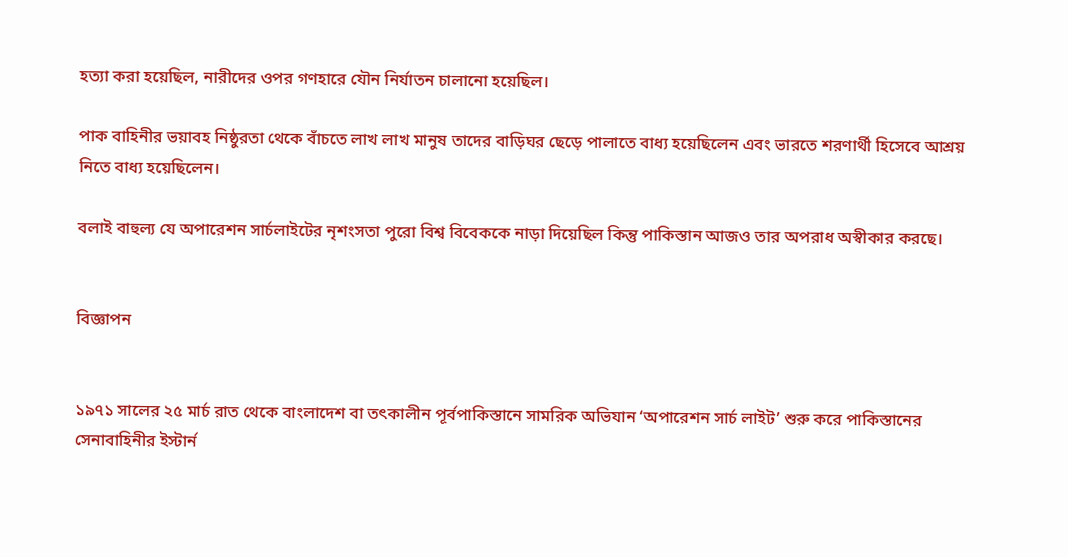হত্যা করা হয়েছিল, নারীদের ওপর গণহারে যৌন নির্যাতন চালানো হয়েছিল।

পাক বাহিনীর ভয়াবহ নিষ্ঠুরতা থেকে বাঁচতে লাখ লাখ মানুষ তাদের বাড়িঘর ছেড়ে পালাতে বাধ্য হয়েছিলেন এবং ভারতে শরণার্থী হিসেবে আশ্রয় নিতে বাধ্য হয়েছিলেন।

বলাই বাহুল্য যে অপারেশন সার্চলাইটের নৃশংসতা পুরো বিশ্ব বিবেককে নাড়া দিয়েছিল কিন্তু পাকিস্তান আজও তার অপরাধ অস্বীকার করছে।


বিজ্ঞাপন


১৯৭১ সালের ২৫ মার্চ রাত থেকে বাংলাদেশ বা তৎকালীন পূর্বপাকিস্তানে সামরিক অভিযান ‘অপারেশন সার্চ লাইট’ শুরু করে পাকিস্তানের সেনাবাহিনীর ইস্টার্ন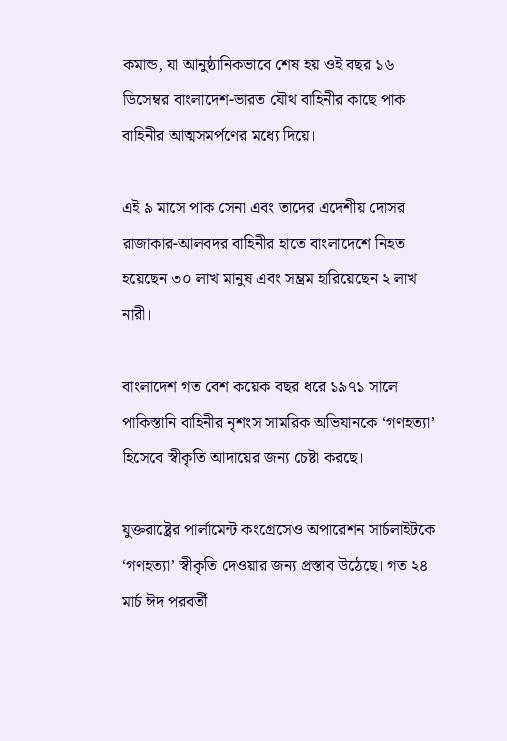কমান্ড, যা আনুষ্ঠানিকভাবে শেষ হয় ওই বছর ১৬ ডিসেম্বর বাংলাদেশ-ভারত যৌথ বাহিনীর কাছে পাক বাহিনীর আত্মসমর্পণের মধ্যে দিয়ে।

এই ৯ মাসে পাক সেনা এবং তাদের এদেশীয় দোসর রাজাকার-আলবদর বাহিনীর হাতে বাংলাদেশে নিহত হয়েছেন ৩০ লাখ মানুষ এবং সম্ভ্রম হারিয়েছেন ২ লাখ নারী।

বাংলাদেশ গত বেশ কয়েক বছর ধরে ১৯৭১ সালে পাকিস্তানি বাহিনীর নৃশংস সামরিক অভিযানকে ‘গণহত্যা’ হিসেবে স্বীকৃতি আদায়ের জন্য চেষ্টা করছে।

যুক্তরাষ্ট্রের পার্লামেন্ট কংগ্রেসেও অপারেশন সার্চলাইটকে ‘গণহত্যা’ স্বীকৃতি দেওয়ার জন্য প্রস্তাব উঠেছে। গত ২৪ মার্চ ঈদ পরবর্তী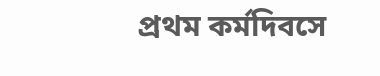প্রথম কর্মদিবসে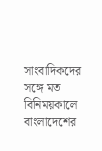সাংবাদিকদের সঙ্গে মত বিনিময়কালে বাংলাদেশের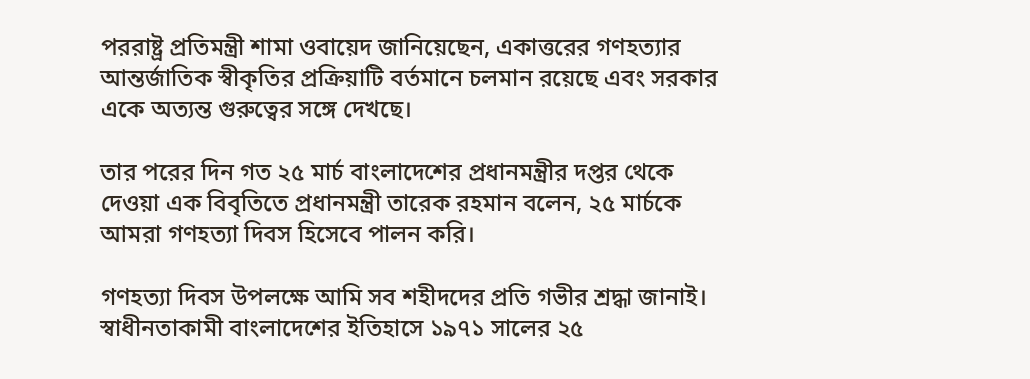পররাষ্ট্র প্রতিমন্ত্রী শামা ওবায়েদ জানিয়েছেন, একাত্তরের গণহত্যার আন্তর্জাতিক স্বীকৃতির প্রক্রিয়াটি বর্তমানে চলমান রয়েছে এবং সরকার একে অত্যন্ত গুরুত্বের সঙ্গে দেখছে।

তার পরের দিন গত ২৫ মার্চ বাংলাদেশের প্রধানমন্ত্রীর দপ্তর থেকে দেওয়া এক বিবৃতিতে প্রধানমন্ত্রী তারেক রহমান বলেন, ২৫ মার্চকে আমরা গণহত্যা দিবস হিসেবে পালন করি।

গণহত্যা দিবস উপলক্ষে আমি সব শহীদদের প্রতি গভীর শ্রদ্ধা জানাই। স্বাধীনতাকামী বাংলাদেশের ইতিহাসে ১৯৭১ সালের ২৫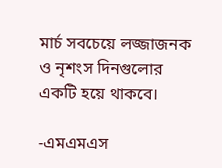মার্চ সবচেয়ে লজ্জাজনক ও নৃশংস দিনগুলোর একটি হয়ে থাকবে।

-এমএমএস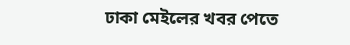ঢাকা মেইলের খবর পেতে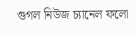গুগল নিউজ চ্যানেল ফলো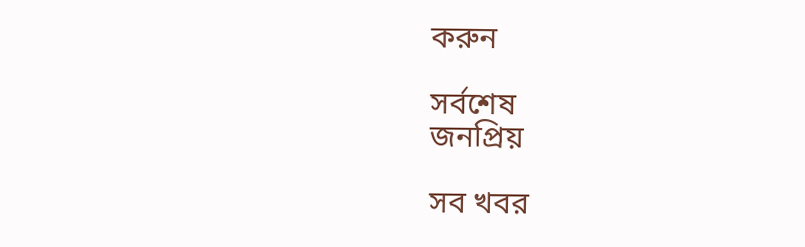করুন

সর্বশেষ
জনপ্রিয়

সব খবর